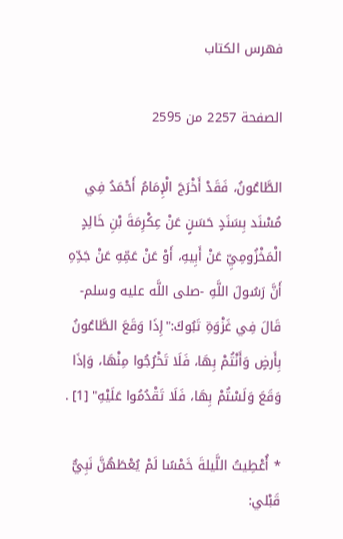فهرس الكتاب

الصفحة 2257 من 2595

الطَّاعُونُ، فَقَدْ أَخْرَجَ الْإِمَامُ أَحْمَدُ فِي مُسْنَد بِسَنَدٍ حَسَنٍ عَنْ عِكْرِمَةَ بْنِ خَالِدٍ الْمَخْزُومِيِّ عَنْ أَبِيهِ، أَوْ عَنْ عَمِّهِ عَنْ جَدِّهِ أَنَّ رَسُولَ اللَّهِ -صلى اللَّه عليه وسلم- قَالَ فِي غَزْوَةِ تَبُوكَ:"إِذَا وَقَعَ الطَّاعُونُ بِأَرضٍ وَأَنْتُمْ بِهَا، فَلَا تَخْرُجُوا مِنْهَا، وَإذَا وَقَعَ وَلَسْتُمْ بِهَا، فَلَا تَقْدُمُوا عَلَيْهِ" [1] .

* أُعْطِيتُ اللَّيلةَ خَمْسًا لَمْ يُعْطَهُنَّ نَبِيٌّ قَبْلي: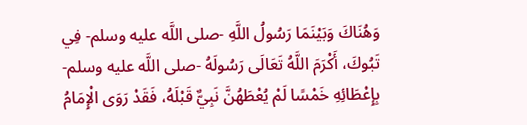وَهُنَاكَ وَبَيْنَمَا رَسُولُ اللَّهِ -صلى اللَّه عليه وسلم- فِي تَبُوكَ، أَكْرَمَ اللَّهُ تَعَالَى رَسُولَهُ -صلى اللَّه عليه وسلم- بِإِعْطَائِهِ خَمْسًا لَمْ يُعْطَهُنَّ نَبِيٌّ قَبْلَهُ، فَقَدْ رَوَى الْإِمَامُ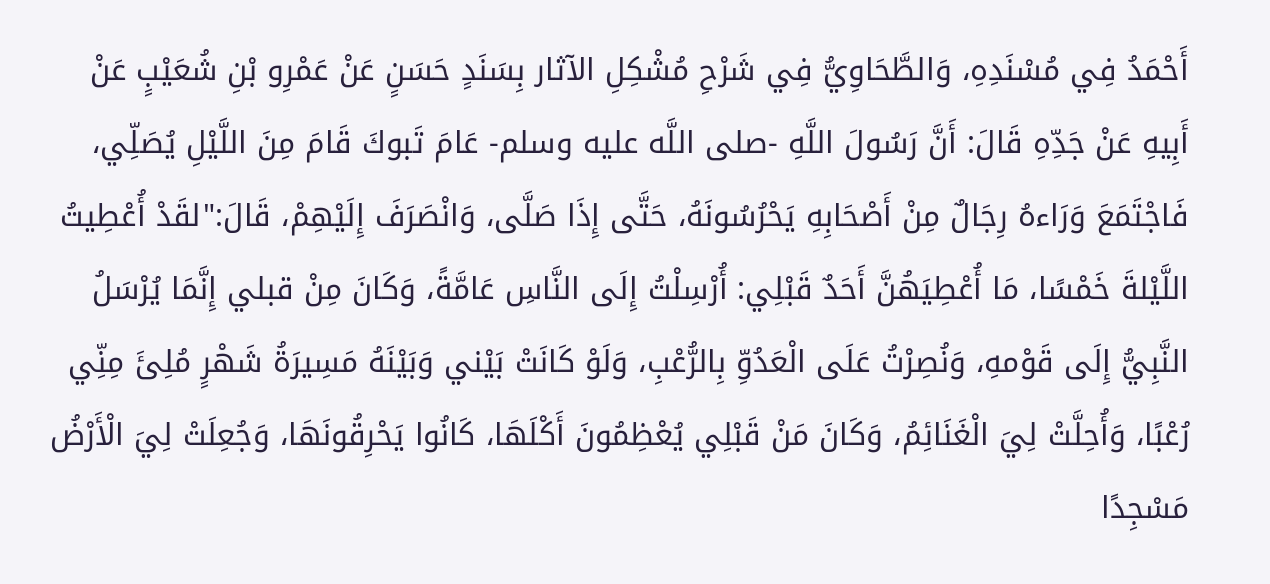أَحْمَدُ فِي مُسْنَدِهِ، وَالطَّحَاوِيُّ فِي شَرْحِ مُشْكِلِ الآثار بِسَنَدٍ حَسَنٍ عَنْ عَمْرِو بْنِ شُعَيْبٍ عَنْ أَبِيهِ عَنْ جَدِّهِ قَالَ: أَنَّ رَسُولَ اللَّهِ -صلى اللَّه عليه وسلم- عَامَ تَبوكَ قَامَ مِنَ اللَّيْلِ يُصَلِّي، فَاجْتَمَعَ وَرَاءهُ رِجَالٌ مِنْ أَصْحَابِهِ يَحْرُسُونَهُ، حَتَّى إِذَا صَلَّى، وَانْصَرَفَ إِلَيْهِمْ، قَالَ:"لقَدْ أُعْطِيتُ اللَّيْلةَ خَمْسًا، مَا أُعْطِيَهُنَّ أَحَدٌ قَبْلِي: أُرْسِلْتُ إِلَى النَّاسِ عَامَّةً، وَكَانَ مِنْ قبلي إِنَّمَا يُرْسَلُ النَّبِيُّ إِلَى قَوْمهِ، وَنُصِرْتُ عَلَى الْعَدُوِّ بِالرُّعْبِ، وَلَوْ كَانَتْ بَيْني وَبَيْنَهُ مَسِيرَةُ شَهْرٍ مُلِئَ مِنِّي رُعْبًا، وَأُحِلَّتْ لِيَ الْغَنَائِمُ، وَكَانَ مَنْ قَبْلِي يُعْظِمُونَ أَكْلَهَا، كَانُوا يَحْرِقُونَهَا، وَجُعِلَتْ لِيَ الْأَرْضُ مَسْجِدًا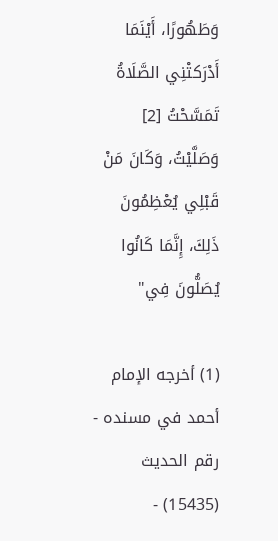وَطَهُورًا، أَيْنَمَا أَدْرَكتْنِي الصَّلَاةُ تَمَسَّحْتُ [2] وَصَلَّيْتُ، وَكَانَ مَنْ قَبْلِي يُعْظِمُونَ ذَلِكَ، إِنَّمَا كَانُوا يُصَلُّونَ فِي"

(1) أخرجه الإمام أحمد في مسنده - رقم الحديث (15435) -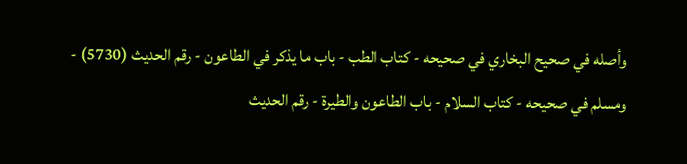وأصله في صحيح البخاري في صحيحه - كتاب الطب - باب ما يذكر في الطاعون - رقم الحديث (5730) - ومسلم في صحيحه - كتاب السلام - باب الطاعون والطيرة - رقم الحديث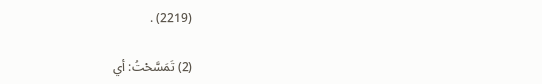(2219) .

(2) تَمَسَّحْتُ: أي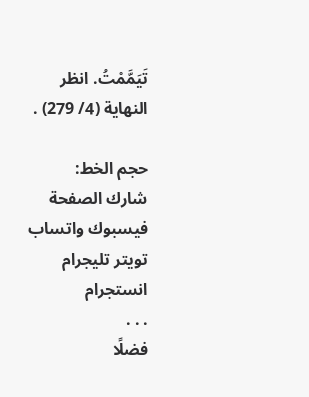تَيَمَّمْتُ. انظر النهاية (4/ 279) .

حجم الخط:
شارك الصفحة
فيسبوك واتساب تويتر تليجرام انستجرام
. . .
فضلًا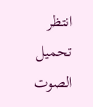انتظر تحميل الصوت